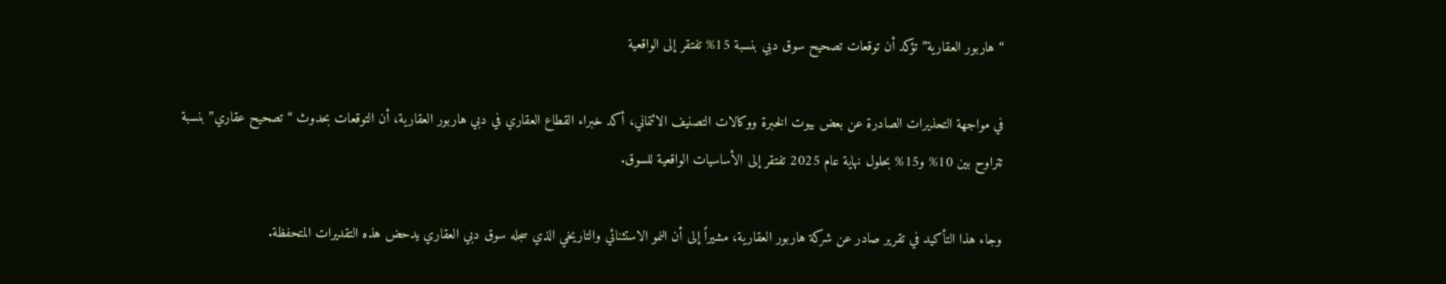“هاربور العقارية” تؤكد أن توقعات تصحيح سوق دبي بنسبة 15% تفتقر إلى الواقعية

في مواجهة التحذيرات الصادرة عن بعض بيوت الخبرة ووكالات التصنيف الائتماني، أكد خبراء القطاع العقاري في دبي هاربور العقارية، أن التوقعات بحدوث “تصحيح عقاري” بنسبة تتراوح بين 10% و15% بحلول نهاية عام 2025 تفتقر إلى الأساسيات الواقعية للسوق.

وجاء هذا التأكيد في تقرير صادر عن شركة هاربور العقارية، مشيراً إلى أن النمو الاستثنائي والتاريخي الذي سجله سوق دبي العقاري يدحض هذه التقديرات المتحفظة.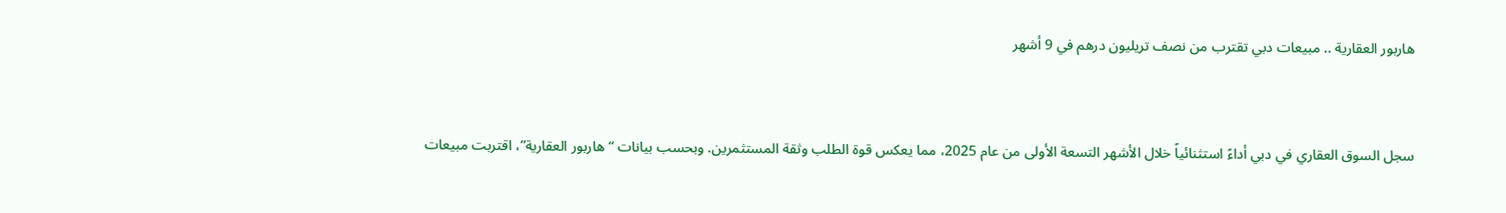هاربور العقارية .. مبيعات دبي تقترب من نصف تريليون درهم في 9 أشهر



سجل السوق العقاري في دبي أداءً استثنائياً خلال الأشهر التسعة الأولى من عام 2025، مما يعكس قوة الطلب وثقة المستثمرين. وبحسب بيانات “هاربور العقارية”، اقتربت مبيعات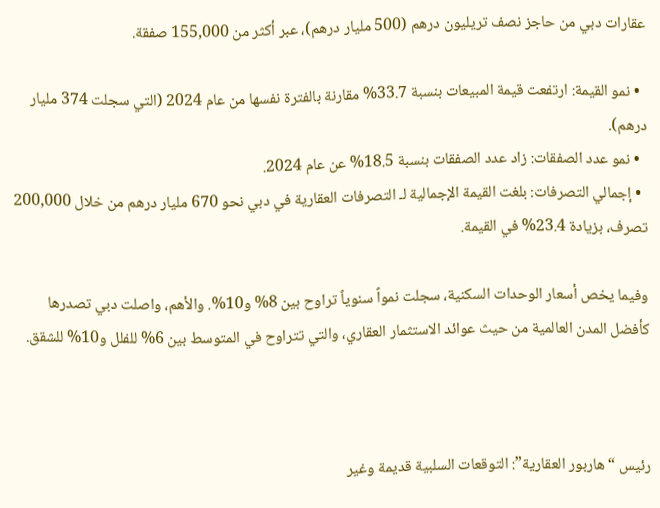عقارات دبي من حاجز نصف تريليون درهم (500 مليار درهم)، عبر أكثر من 155,000 صفقة.

  • نمو القيمة: ارتفعت قيمة المبيعات بنسبة 33.7% مقارنة بالفترة نفسها من عام 2024 (التي سجلت 374 مليار درهم).
  • نمو عدد الصفقات: زاد عدد الصفقات بنسبة 18.5% عن عام 2024.
  • إجمالي التصرفات: بلغت القيمة الإجمالية لـ التصرفات العقارية في دبي نحو 670 مليار درهم من خلال 200,000 تصرف، بزيادة 23.4% في القيمة.

وفيما يخص أسعار الوحدات السكنية، سجلت نمواً سنوياً تراوح بين 8% و10%. والأهم، واصلت دبي تصدرها كأفضل المدن العالمية من حيث عوائد الاستثمار العقاري، والتي تتراوح في المتوسط بين 6% للفلل و10% للشقق.



رئيس “هاربور العقارية”: التوقعات السلبية قديمة وغير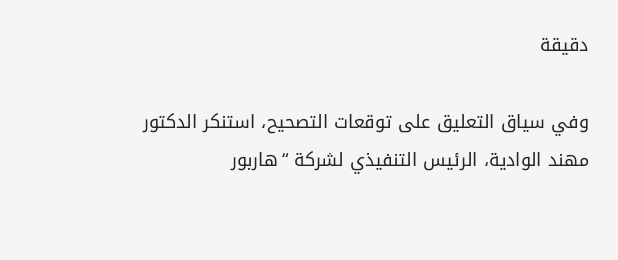دقيقة

وفي سياق التعليق على توقعات التصحيح، استنكر الدكتور مهند الوادية، الرئيس التنفيذي لشركة “هاربور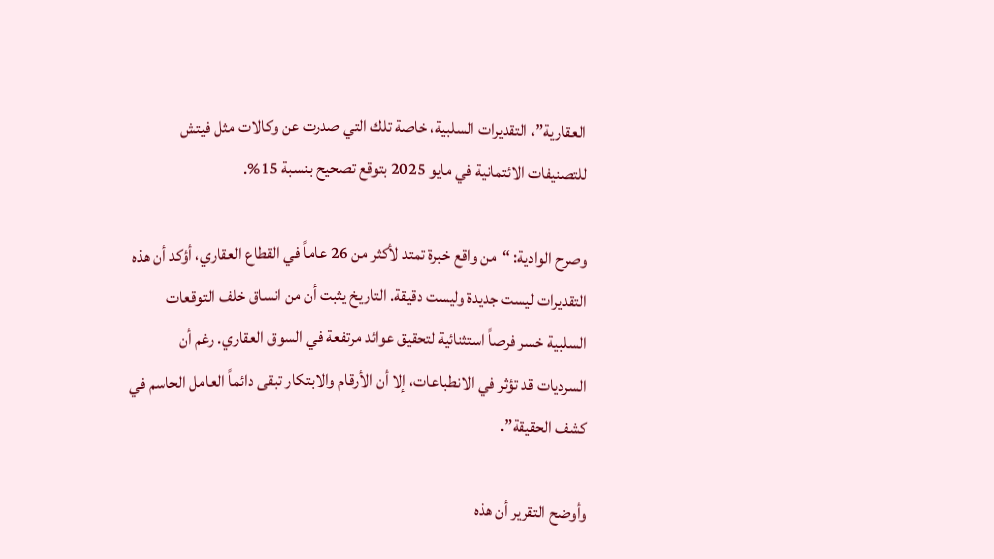العقارية”، التقديرات السلبية، خاصة تلك التي صدرت عن وكالات مثل فيتش للتصنيفات الائتمانية في مايو 2025 بتوقع تصحيح بنسبة 15%.

وصرح الوادية: “من واقع خبرة تمتد لأكثر من 26 عاماً في القطاع العقاري، أؤكد أن هذه التقديرات ليست جديدة وليست دقيقة. التاريخ يثبت أن من انساق خلف التوقعات السلبية خسر فرصاً استثنائية لتحقيق عوائد مرتفعة في السوق العقاري. رغم أن السرديات قد تؤثر في الانطباعات، إلا أن الأرقام والابتكار تبقى دائماً العامل الحاسم في كشف الحقيقة”.

وأوضح التقرير أن هذه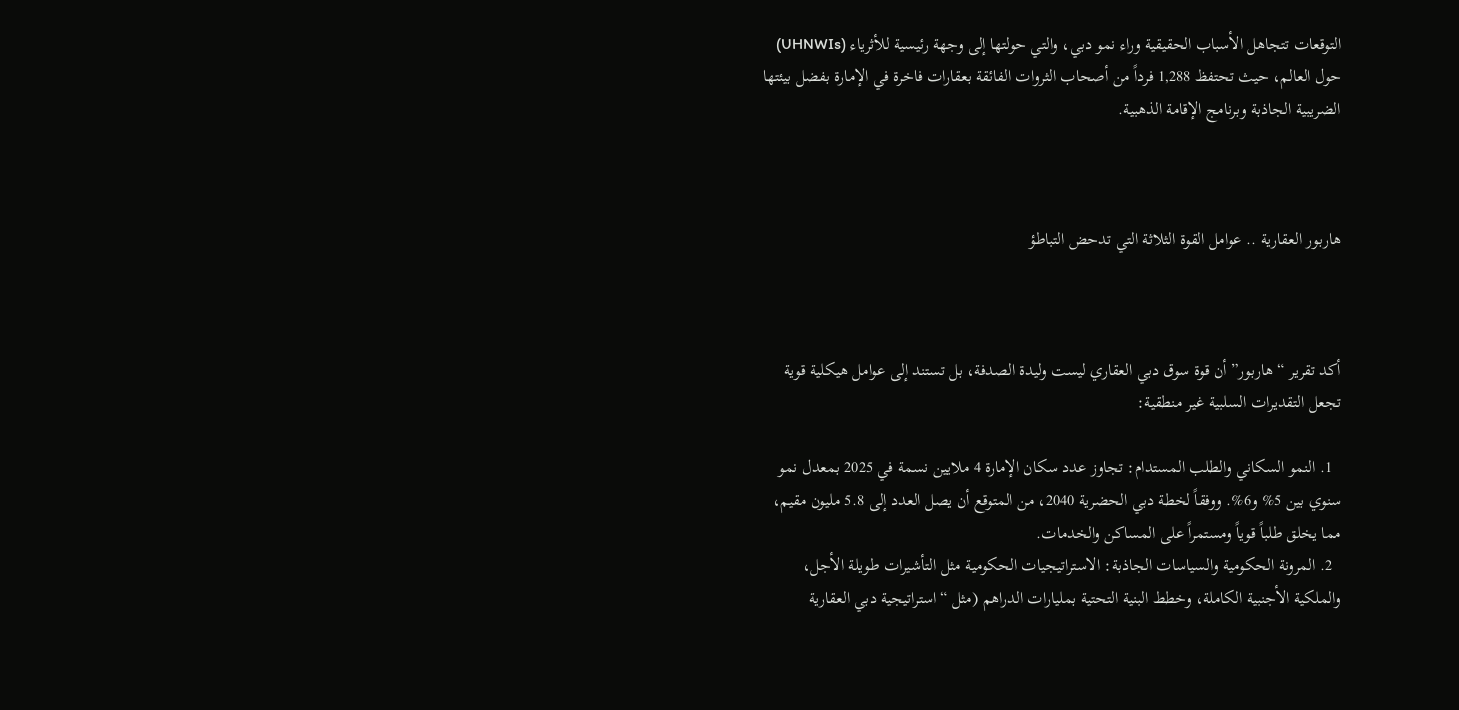التوقعات تتجاهل الأسباب الحقيقية وراء نمو دبي، والتي حولتها إلى وجهة رئيسية للأثرياء (UHNWIs) حول العالم، حيث تحتفظ 1,288 فرداً من أصحاب الثروات الفائقة بعقارات فاخرة في الإمارة بفضل بيئتها الضريبية الجاذبة وبرنامج الإقامة الذهبية.



هاربور العقارية .. عوامل القوة الثلاثة التي تدحض التباطؤ



أكد تقرير “هاربور” أن قوة سوق دبي العقاري ليست وليدة الصدفة، بل تستند إلى عوامل هيكلية قوية تجعل التقديرات السلبية غير منطقية:

  1. النمو السكاني والطلب المستدام: تجاوز عدد سكان الإمارة 4 ملايين نسمة في 2025 بمعدل نمو سنوي بين 5% و6%. ووفقاً لخطة دبي الحضرية 2040، من المتوقع أن يصل العدد إلى 5.8 مليون مقيم، مما يخلق طلباً قوياً ومستمراً على المساكن والخدمات.
  2. المرونة الحكومية والسياسات الجاذبة: الاستراتيجيات الحكومية مثل التأشيرات طويلة الأجل، والملكية الأجنبية الكاملة، وخطط البنية التحتية بمليارات الدراهم (مثل “استراتيجية دبي العقارية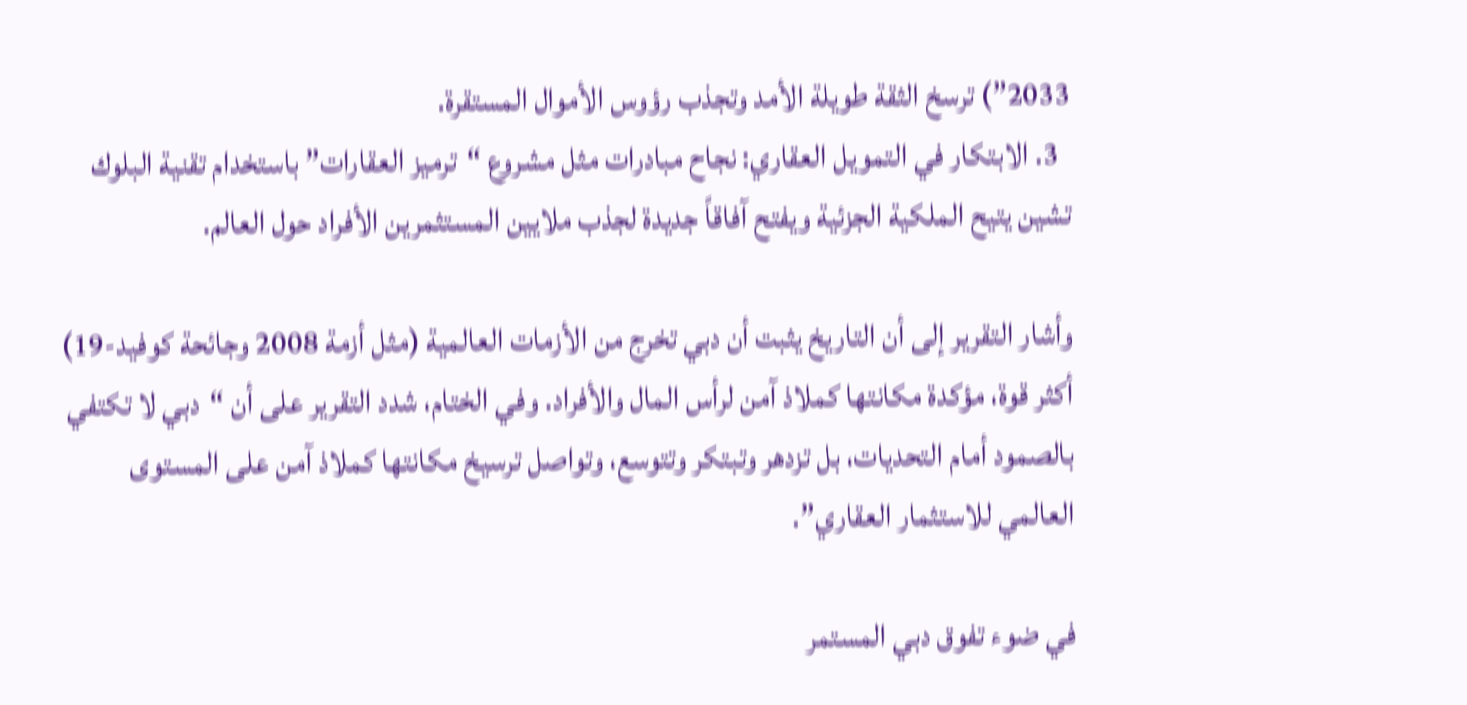2033”) ترسخ الثقة طويلة الأمد وتجذب رؤوس الأموال المستقرة.
  3. الابتكار في التمويل العقاري: نجاح مبادرات مثل مشروع “ترميز العقارات” باستخدام تقنية البلوك تشين يتيح الملكية الجزئية ويفتح آفاقاً جديدة لجذب ملايين المستثمرين الأفراد حول العالم.

وأشار التقرير إلى أن التاريخ يثبت أن دبي تخرج من الأزمات العالمية (مثل أزمة 2008 وجائحة كوفيد-19) أكثر قوة، مؤكدة مكانتها كملاذ آمن لرأس المال والأفراد. وفي الختام، شدد التقرير على أن “دبي لا تكتفي بالصمود أمام التحديات، بل تزدهر وتبتكر وتتوسع، وتواصل ترسيخ مكانتها كملاذ آمن على المستوى العالمي للاستثمار العقاري”.

في ضوء تفوق دبي المستمر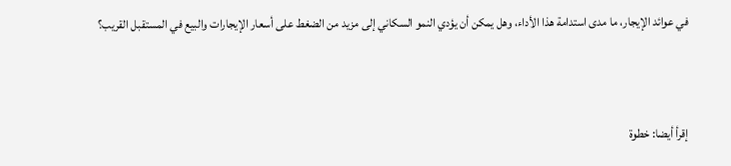في عوائد الإيجار، ما مدى استدامة هذا الأداء، وهل يمكن أن يؤدي النمو السكاني إلى مزيد من الضغط على أسعار الإيجارات والبيع في المستقبل القريب؟



إقرأ أيضا: خطوة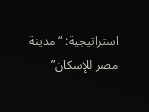استراتيجية: “مدينة مصر للإسكان”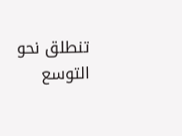تنطلق نحو التوسع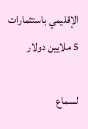الإقليمي باستثمارات 5 ملايين دولار

لسماع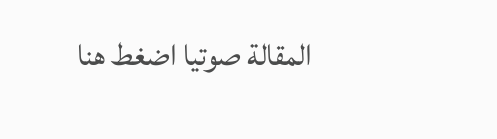المقالة صوتيا اضغط هنا